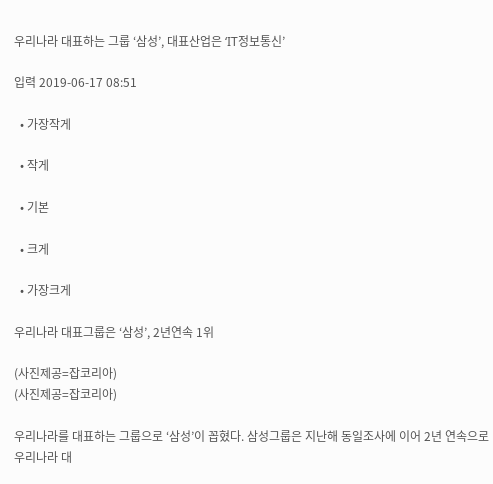우리나라 대표하는 그룹 ‘삼성’, 대표산업은 ‘IT정보통신’

입력 2019-06-17 08:51

  • 가장작게

  • 작게

  • 기본

  • 크게

  • 가장크게

우리나라 대표그룹은 ‘삼성’, 2년연속 1위

(사진제공=잡코리아)
(사진제공=잡코리아)

우리나라를 대표하는 그룹으로 ‘삼성’이 꼽혔다. 삼성그룹은 지난해 동일조사에 이어 2년 연속으로 우리나라 대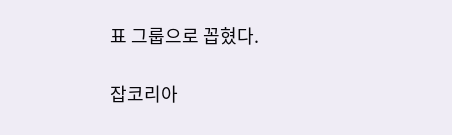표 그룹으로 꼽혔다.

잡코리아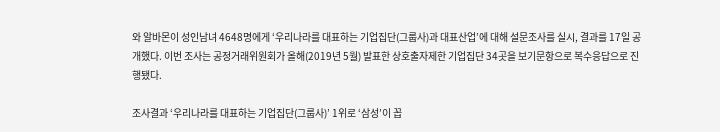와 알바몬이 성인남녀 4648명에게 ‘우리나라를 대표하는 기업집단(그룹사)과 대표산업’에 대해 설문조사를 실시, 결과를 17일 공개했다. 이번 조사는 공정거래위원회가 올해(2019년 5월) 발표한 상호출자제한 기업집단 34곳을 보기문항으로 복수응답으로 진행됐다.

조사결과 ‘우리나라를 대표하는 기업집단(그룹사)’ 1위로 ‘삼성’이 꼽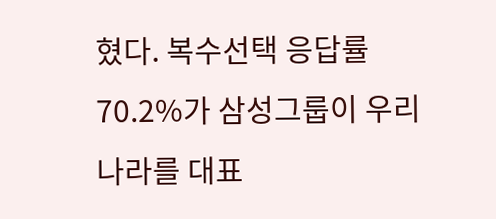혔다. 복수선택 응답률 70.2%가 삼성그룹이 우리나라를 대표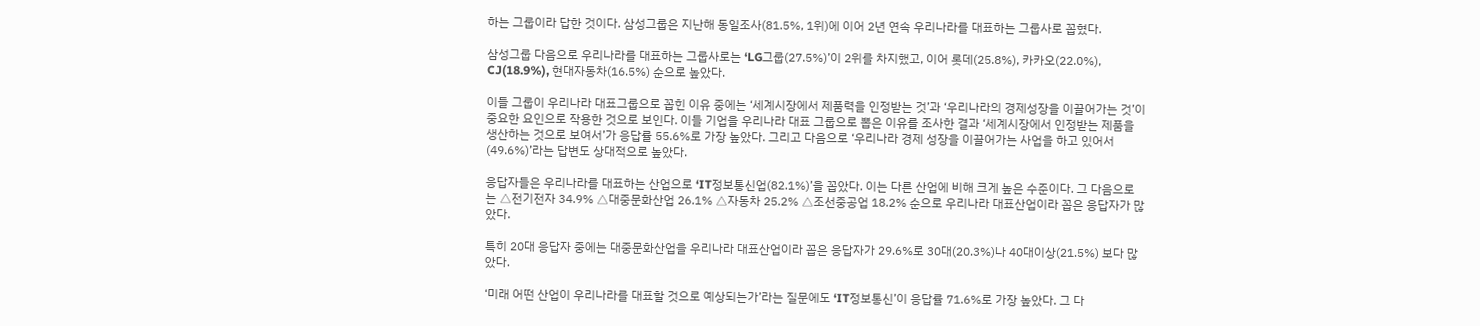하는 그룹이라 답한 것이다. 삼성그룹은 지난해 동일조사(81.5%, 1위)에 이어 2년 연속 우리나라를 대표하는 그룹사로 꼽혔다.

삼성그룹 다음으로 우리나라를 대표하는 그룹사로는 ‘LG그룹(27.5%)’이 2위를 차지했고, 이어 롯데(25.8%), 카카오(22.0%), CJ(18.9%), 현대자동차(16.5%) 순으로 높았다.

이들 그룹이 우리나라 대표그룹으로 꼽힌 이유 중에는 ‘세계시장에서 제품력을 인정받는 것’과 ‘우리나라의 경제성장을 이끌어가는 것’이 중요한 요인으로 작용한 것으로 보인다. 이들 기업을 우리나라 대표 그룹으로 뽑은 이유를 조사한 결과 ‘세계시장에서 인정받는 제품을 생산하는 것으로 보여서’가 응답률 55.6%로 가장 높았다. 그리고 다음으로 ‘우리나라 경제 성장을 이끌어가는 사업을 하고 있어서(49.6%)’라는 답변도 상대적으로 높았다.

응답자들은 우리나라를 대표하는 산업으로 ‘IT정보통신업(82.1%)’을 꼽았다. 이는 다른 산업에 비해 크게 높은 수준이다. 그 다음으로는 △전기전자 34.9% △대중문화산업 26.1% △자동차 25.2% △조선중공업 18.2% 순으로 우리나라 대표산업이라 꼽은 응답자가 많았다.

특히 20대 응답자 중에는 대중문화산업을 우리나라 대표산업이라 꼽은 응답자가 29.6%로 30대(20.3%)나 40대이상(21.5%) 보다 많았다.

‘미래 어떤 산업이 우리나라를 대표할 것으로 예상되는가’라는 질문에도 ‘IT정보통신’이 응답률 71.6%로 가장 높았다. 그 다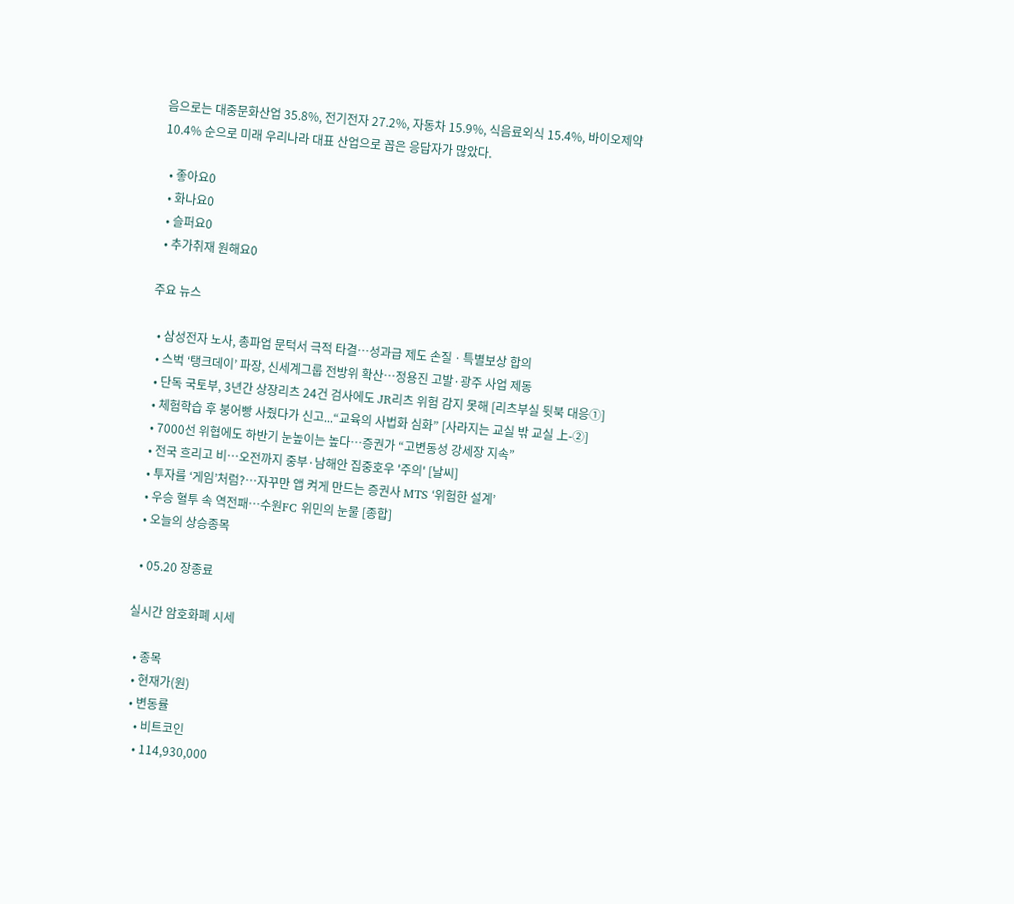음으로는 대중문화산업 35.8%, 전기전자 27.2%, 자동차 15.9%, 식음료외식 15.4%, 바이오제약 10.4% 순으로 미래 우리나라 대표 산업으로 꼽은 응답자가 많았다.

  • 좋아요0
  • 화나요0
  • 슬퍼요0
  • 추가취재 원해요0

주요 뉴스

  • 삼성전자 노사, 총파업 문턱서 극적 타결…성과급 제도 손질ㆍ특별보상 합의
  • 스벅 ‘탱크데이’ 파장, 신세계그룹 전방위 확산…정용진 고발·광주 사업 제동
  • 단독 국토부, 3년간 상장리츠 24건 검사에도 JR리츠 위험 감지 못해 [리츠부실 뒷북 대응①]
  • 체험학습 후 붕어빵 사줬다가 신고...“교육의 사법화 심화” [사라지는 교실 밖 교실 上-②]
  • 7000선 위협에도 하반기 눈높이는 높다…증권가 “고변동성 강세장 지속”
  • 전국 흐리고 비…오전까지 중부·남해안 집중호우 '주의' [날씨]
  • 투자를 ‘게임’처럼?⋯자꾸만 앱 켜게 만드는 증권사 MTS ‘위험한 설계’
  • 우승 혈투 속 역전패…수원FC 위민의 눈물 [종합]
  • 오늘의 상승종목

  • 05.20 장종료

실시간 암호화폐 시세

  • 종목
  • 현재가(원)
  • 변동률
    • 비트코인
    • 114,930,000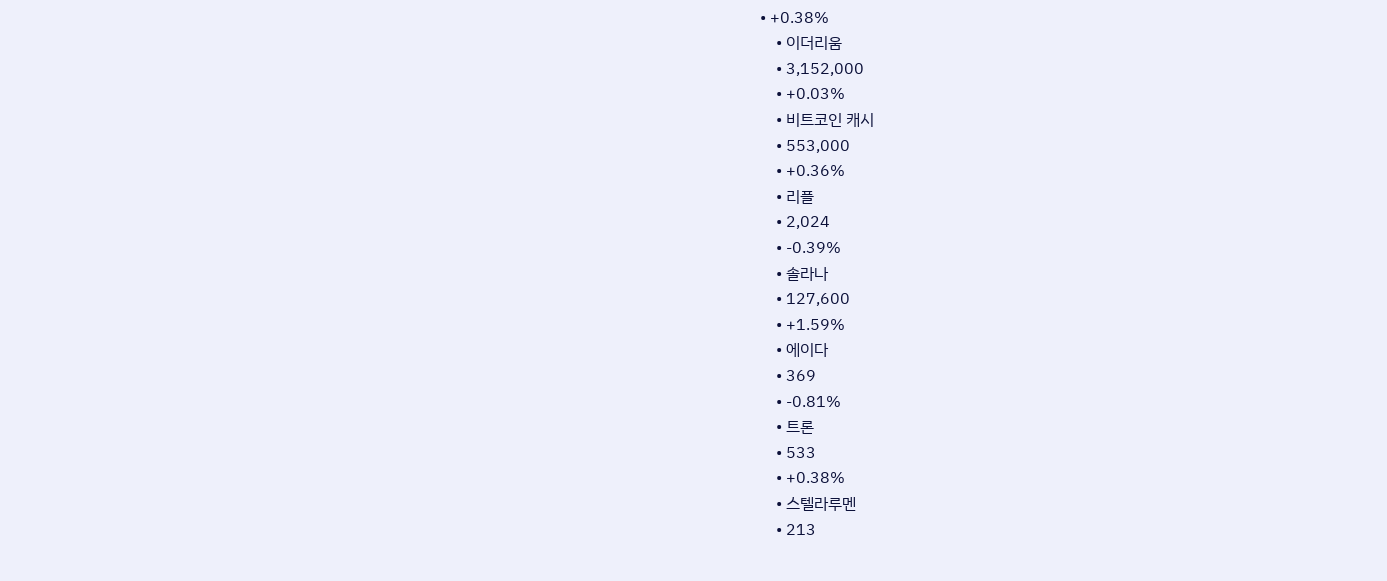• +0.38%
    • 이더리움
    • 3,152,000
    • +0.03%
    • 비트코인 캐시
    • 553,000
    • +0.36%
    • 리플
    • 2,024
    • -0.39%
    • 솔라나
    • 127,600
    • +1.59%
    • 에이다
    • 369
    • -0.81%
    • 트론
    • 533
    • +0.38%
    • 스텔라루멘
    • 213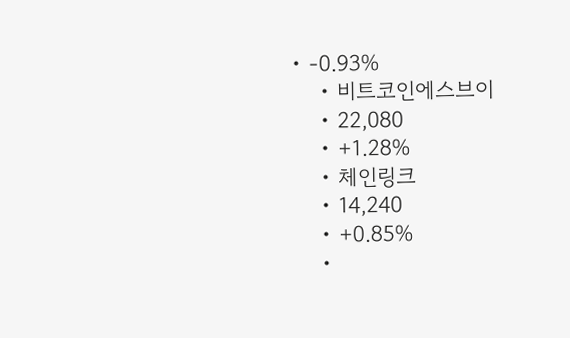• -0.93%
    • 비트코인에스브이
    • 22,080
    • +1.28%
    • 체인링크
    • 14,240
    • +0.85%
    •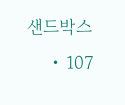샌드박스
    • 107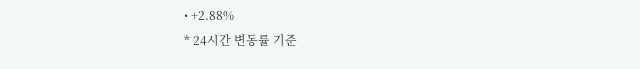• +2.88%
* 24시간 변동률 기준